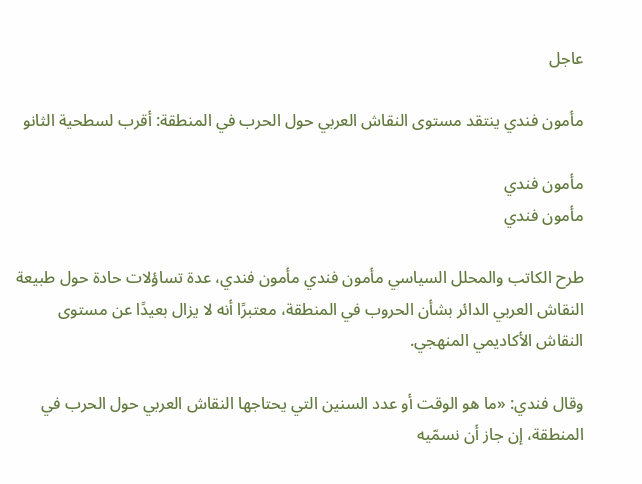عاجل

مأمون فندي ينتقد مستوى النقاش العربي حول الحرب في المنطقة: أقرب لسطحية الثانو

مأمون فندي
مأمون فندي

طرح الكاتب والمحلل السياسي مأمون فندي مأمون فندي، عدة تساؤلات حادة حول طبيعة النقاش العربي الدائر بشأن الحروب في المنطقة، معتبرًا أنه لا يزال بعيدًا عن مستوى النقاش الأكاديمي المنهجي.

وقال فندي: «ما هو الوقت أو عدد السنين التي يحتاجها النقاش العربي حول الحرب في المنطقة، إن جاز أن نسمّيه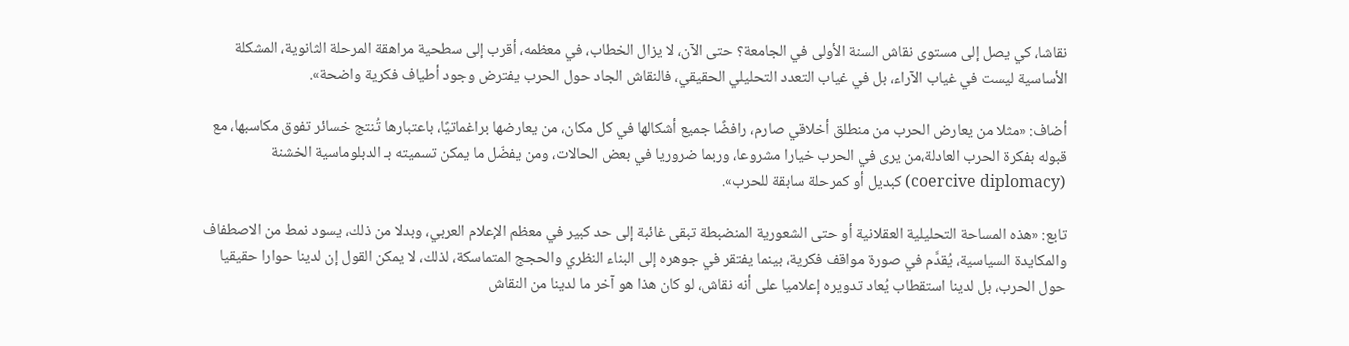نقاشا، كي يصل إلى مستوى نقاش السنة الأولى في الجامعة؟ حتى الآن، لا يزال الخطاب، في معظمه، أقرب إلى سطحية مراهقة المرحلة الثانوية، المشكلة الأساسية ليست في غياب الآراء، بل في غياب التعدد التحليلي الحقيقي، فالنقاش الجاد حول الحرب يفترض وجود أطياف فكرية واضحة».

أضاف: «مثلا من يعارض الحرب من منطلق أخلاقي صارم، رافضًا جميع أشكالها في كل مكان، من يعارضها براغماتيًا، باعتبارها تُنتج خسائر تفوق مكاسبها، مع قبوله بفكرة الحرب العادلة،من يرى في الحرب خيارا مشروعا، وربما ضروريا في بعض الحالات، ومن يفضّل ما يمكن تسميته بـ الدبلوماسية الخشنة (coercive diplomacy) كبديل أو كمرحلة سابقة للحرب».

تابع: «هذه المساحة التحليلية العقلانية أو حتى الشعورية المنضبطة تبقى غائبة إلى حد كبير في معظم الإعلام العربي، وبدلا من ذلك، يسود نمط من الاصطفاف والمكايدة السياسية، يُقدَّم في صورة مواقف فكرية، بينما يفتقر في جوهره إلى البناء النظري والحجج المتماسكة، لذلك، لا يمكن القول إن لدينا حوارا حقيقيا حول الحرب، بل لدينا استقطاب يُعاد تدويره إعلاميا على أنه نقاش، لو كان هذا هو آخر ما لدينا من النقاش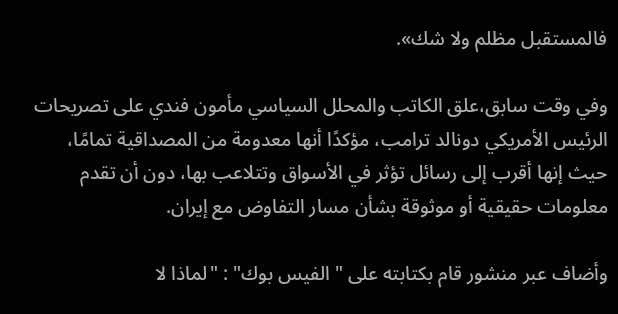فالمستقبل مظلم ولا شك».

وفي وقت سابق،علق الكاتب والمحلل السياسي مأمون فندي على تصريحات الرئيس الأمريكي دونالد ترامب، مؤكدًا أنها معدومة من المصداقية تمامًا، حيث إنها أقرب إلى رسائل تؤثر في الأسواق وتتلاعب بها، دون أن تقدم معلومات حقيقية أو موثوقة بشأن مسار التفاوض مع إيران.

وأضاف عبر منشور قام بكتابته على " الفيس بوك" : "لماذا لا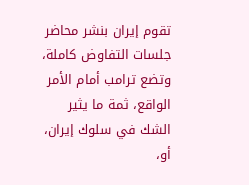تقوم إيران بنشر محاضر جلسات التفاوض كاملة، وتضع ترامب أمام الأمر الواقع، ثمة ما يثير الشك في سلوك إيران، أو،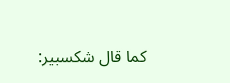كما قال شكسبير: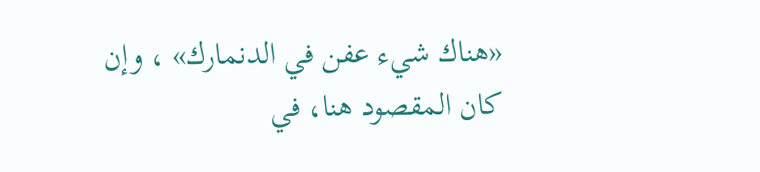«هناك شيء عفن في الدنمارك» ، وإن كان المقصود هنا، في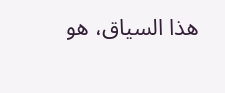هذا السياق، هو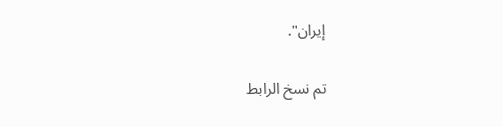إيران".

تم نسخ الرابط